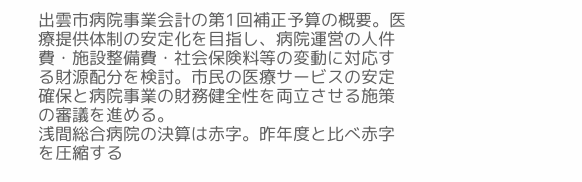出雲市病院事業会計の第1回補正予算の概要。医療提供体制の安定化を目指し、病院運営の人件費・施設整備費・社会保険料等の変動に対応する財源配分を検討。市民の医療サービスの安定確保と病院事業の財務健全性を両立させる施策の審議を進める。
浅間総合病院の決算は赤字。昨年度と比べ赤字を圧縮する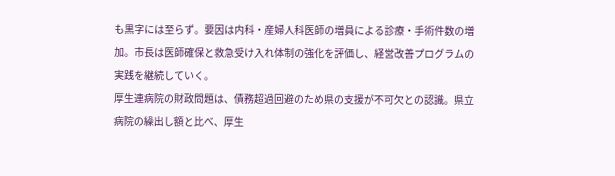も黒字には至らず。要因は内科・産婦人科医師の増員による診療・手術件数の増加。市長は医師確保と救急受け入れ体制の強化を評価し、経営改善プログラムの実践を継続していく。
厚生連病院の財政問題は、債務超過回避のため県の支援が不可欠との認識。県立病院の繰出し額と比べ、厚生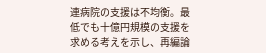連病院の支援は不均衡。最低でも十億円規模の支援を求める考えを示し、再編論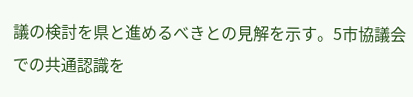議の検討を県と進めるべきとの見解を示す。5市協議会での共通認識を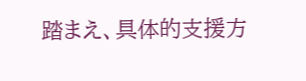踏まえ、具体的支援方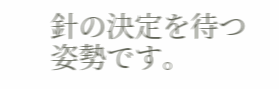針の決定を待つ姿勢です。